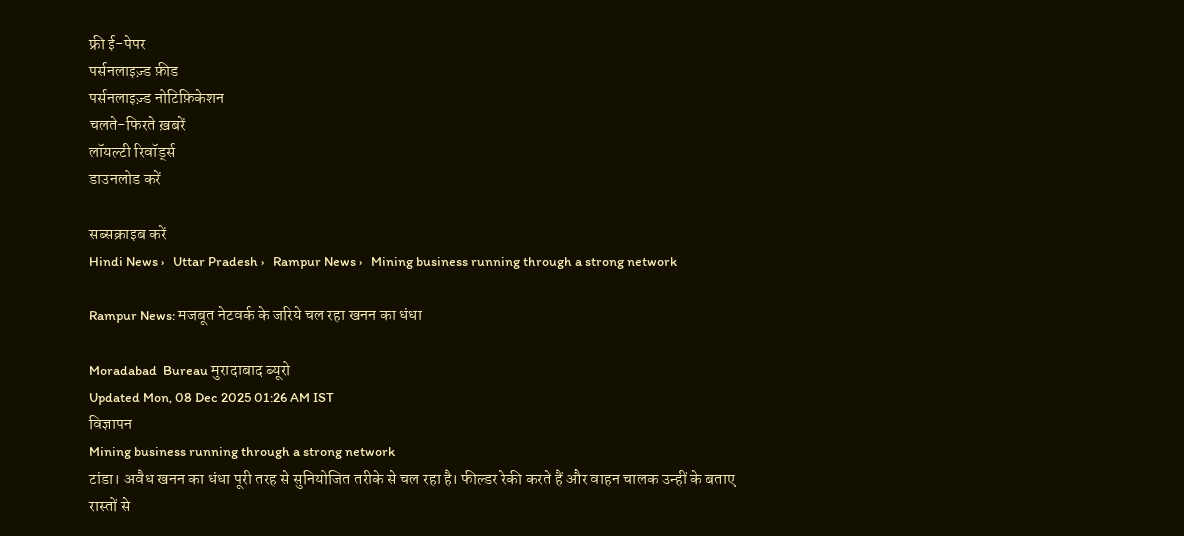फ्री ई-पेपर
पर्सनलाइज़्ड फ़ीड
पर्सनलाइज़्ड नोटिफ़िकेशन
चलते-फिरते ख़बरें
लॉयल्टी रिवॉर्ड्स
डाउनलोड करें

सब्सक्राइब करें
Hindi News ›   Uttar Pradesh ›   Rampur News ›   Mining business running through a strong network

Rampur News: मजबूत नेटवर्क के जरिये चल रहा खनन का धंधा

Moradabad  Bureau मुरादाबाद ब्यूरो
Updated Mon, 08 Dec 2025 01:26 AM IST
विज्ञापन
Mining business running through a strong network
टांडा। अवैध खनन का धंधा पूरी तरह से सुनियोजित तरीके से चल रहा है। फील्डर रेकी करते हैं और वाहन चालक उन्हीं के बताए रास्तों से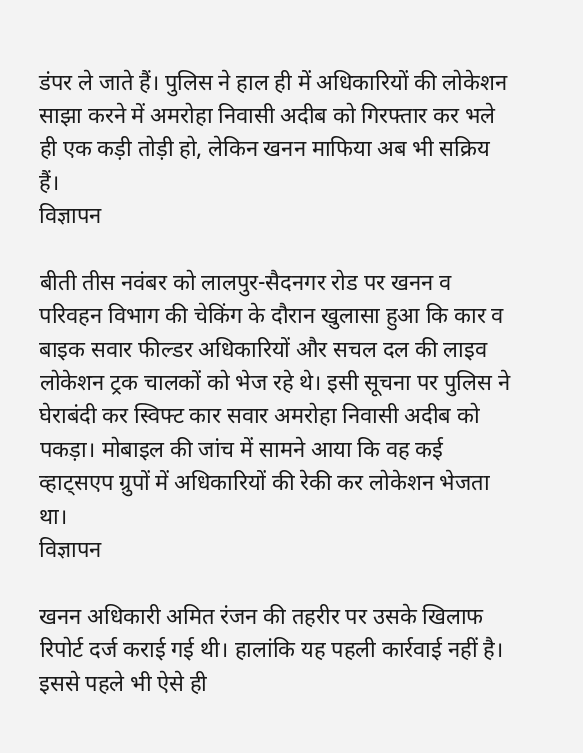डंपर ले जाते हैं। पुलिस ने हाल ही में अधिकारियों की लोकेशन साझा करने में अमरोहा निवासी अदीब को गिरफ्तार कर भले ही एक कड़ी तोड़ी हो, लेकिन खनन माफिया अब भी सक्रिय हैं।
विज्ञापन

बीती तीस नवंबर को लालपुर-सैदनगर रोड पर खनन व परिवहन विभाग की चेकिंग के दौरान खुलासा हुआ कि कार व बाइक सवार फील्डर अधिकारियों और सचल दल की लाइव लोकेशन ट्रक चालकों को भेज रहे थे। इसी सूचना पर पुलिस ने घेराबंदी कर स्विफ्ट कार सवार अमरोहा निवासी अदीब को पकड़ा। मोबाइल की जांच में सामने आया कि वह कई व्हाट्सएप ग्रुपों में अधिकारियों की रेकी कर लोकेशन भेजता था।
विज्ञापन

खनन अधिकारी अमित रंजन की तहरीर पर उसके खिलाफ रिपोर्ट दर्ज कराई गई थी। हालांकि यह पहली कार्रवाई नहीं है। इससे पहले भी ऐसे ही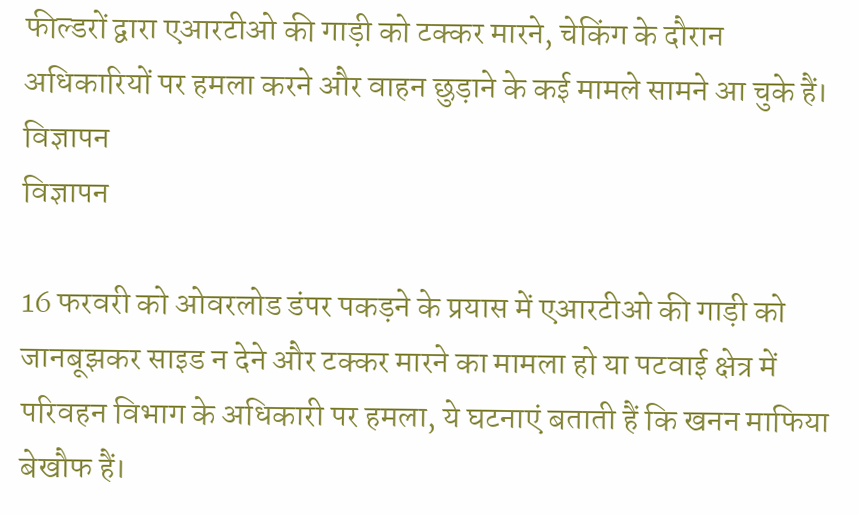फील्डरों द्वारा एआरटीओ की गाड़ी को टक्कर मारने, चेकिंग के दौरान अधिकारियों पर हमला करने और वाहन छुड़ाने के कई मामले सामने आ चुके हैं।
विज्ञापन
विज्ञापन

16 फरवरी को ओवरलोड डंपर पकड़ने के प्रयास में एआरटीओ की गाड़ी को जानबूझकर साइड न देने और टक्कर मारने का मामला हो या पटवाई क्षेत्र में परिवहन विभाग के अधिकारी पर हमला, ये घटनाएं बताती हैं कि खनन माफिया बेखौफ हैं।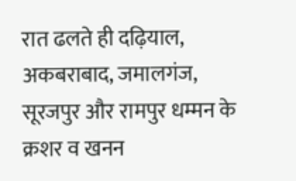रात ढलते ही दढ़ियाल, अकबराबाद, जमालगंज, सूरजपुर और रामपुर धम्मन के क्रशर व खनन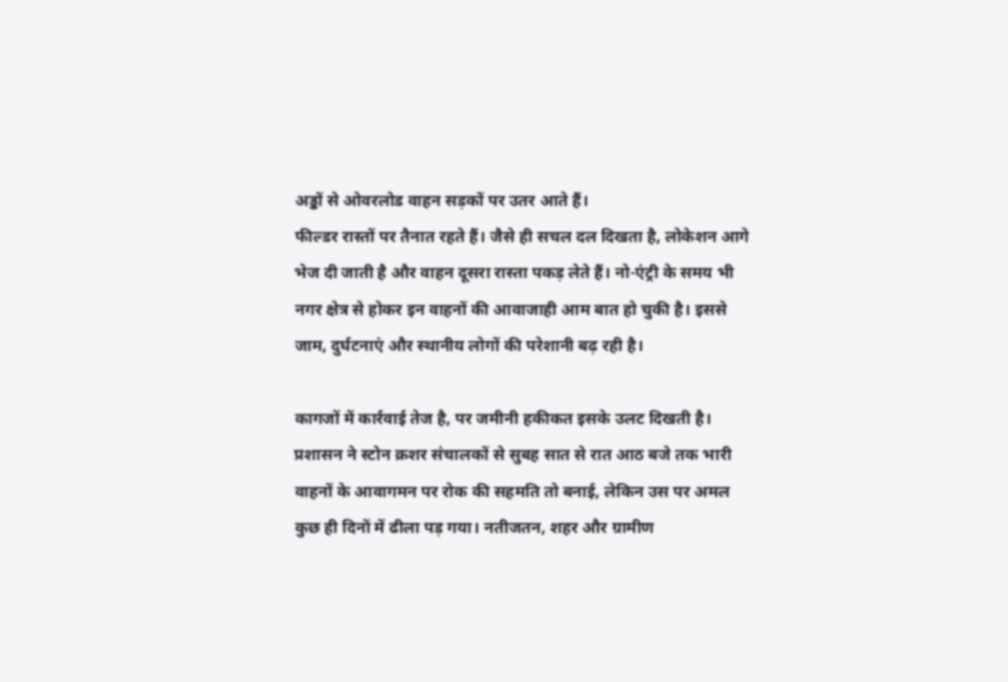अड्डों से ओवरलोड वाहन सड़कों पर उतर आते हैं।
फील्डर रास्तों पर तैनात रहते हैं। जैसे ही सचल दल दिखता है, लोकेशन आगे भेज दी जाती है और वाहन दूसरा रास्ता पकड़ लेते हैं। नो-एंट्री के समय भी नगर क्षेत्र से होकर इन वाहनों की आवाजाही आम बात हो चुकी है। इससे जाम, दुर्घटनाएं और स्थानीय लोगों की परेशानी बढ़ रही है।

कागजों में कार्रवाई तेज है, पर जमीनी हकीकत इसके उलट दिखती है। प्रशासन ने स्टोन क्रशर संचालकों से सुबह सात से रात आठ बजे तक भारी वाहनों के आवागमन पर रोक की सहमति तो बनाई, लेकिन उस पर अमल कुछ ही दिनों में ढीला पड़ गया। नतीजतन, शहर और ग्रामीण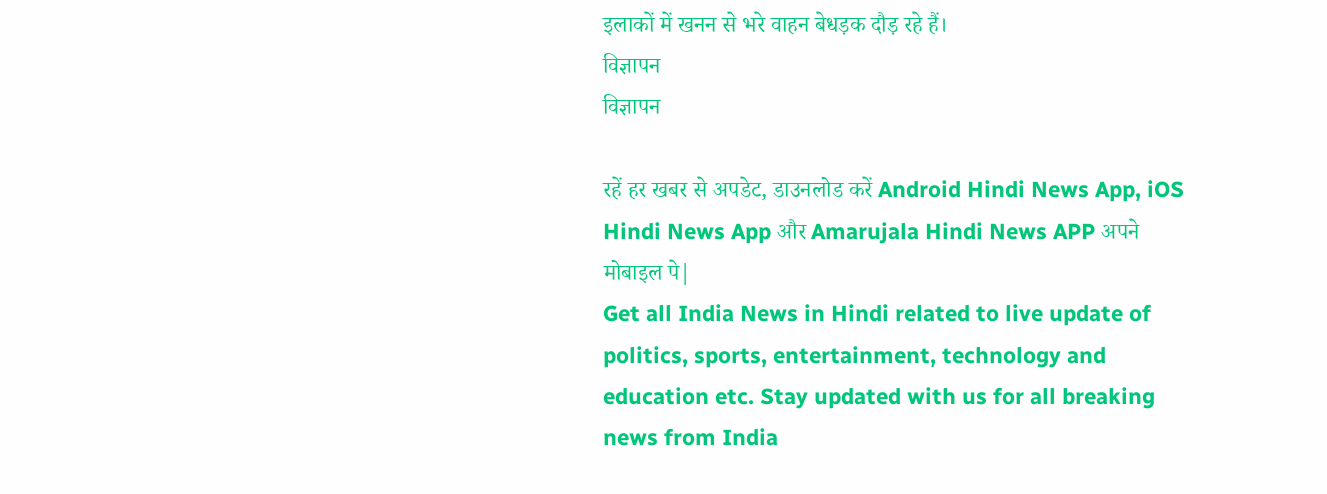इलाकों में खनन से भरे वाहन बेधड़क दौड़ रहे हैं।
विज्ञापन
विज्ञापन

रहें हर खबर से अपडेट, डाउनलोड करें Android Hindi News App, iOS Hindi News App और Amarujala Hindi News APP अपने मोबाइल पे|
Get all India News in Hindi related to live update of politics, sports, entertainment, technology and education etc. Stay updated with us for all breaking news from India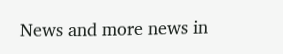News and more news in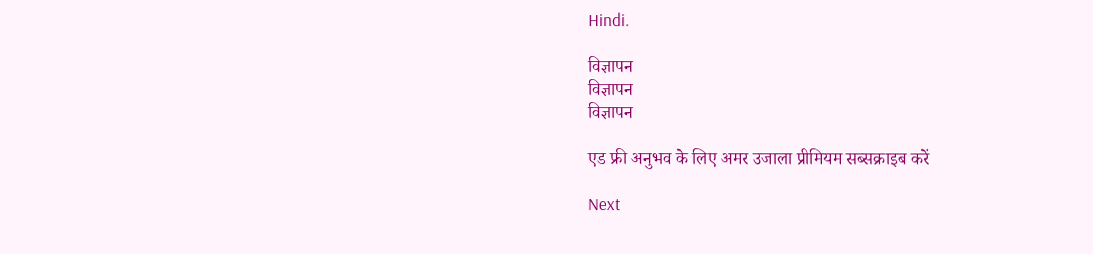Hindi.

विज्ञापन
विज्ञापन
विज्ञापन

एड फ्री अनुभव के लिए अमर उजाला प्रीमियम सब्सक्राइब करें

Next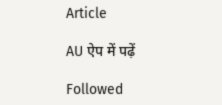Article

AU ऐप में पढ़ें

Followed